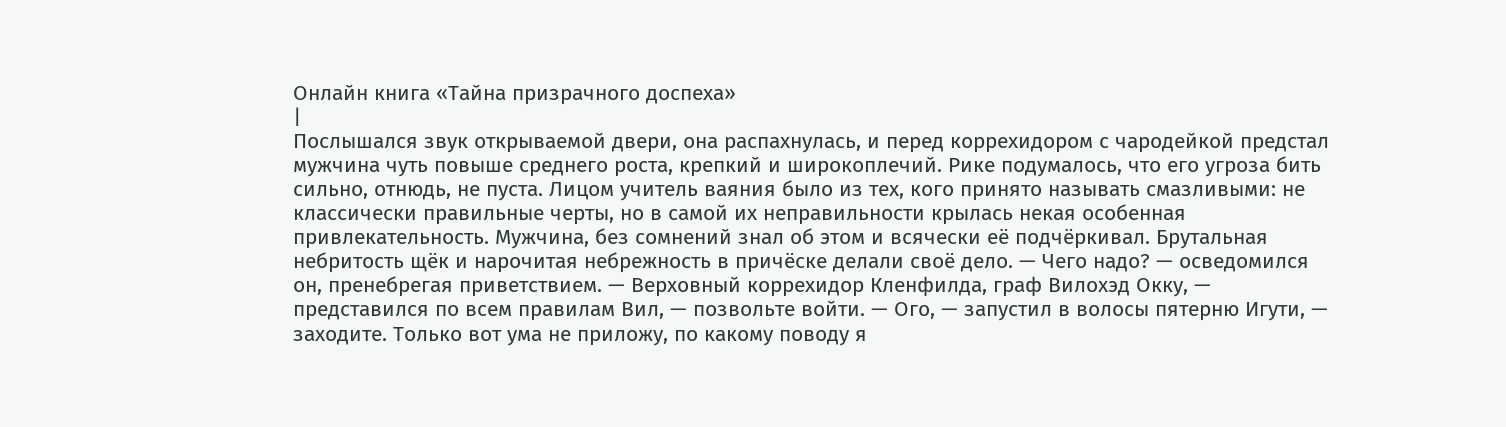Онлайн книга «Тайна призрачного доспеха»
|
Послышался звук открываемой двери, она распахнулась, и перед коррехидором с чародейкой предстал мужчина чуть повыше среднего роста, крепкий и широкоплечий. Рике подумалось, что его угроза бить сильно, отнюдь, не пуста. Лицом учитель ваяния было из тех, кого принято называть смазливыми: не классически правильные черты, но в самой их неправильности крылась некая особенная привлекательность. Мужчина, без сомнений знал об этом и всячески её подчёркивал. Брутальная небритость щёк и нарочитая небрежность в причёске делали своё дело. — Чего надо? — осведомился он, пренебрегая приветствием. — Верховный коррехидор Кленфилда, граф Вилохэд Окку, — представился по всем правилам Вил, — позвольте войти. — Ого, — запустил в волосы пятерню Игути, — заходите. Только вот ума не приложу, по какому поводу я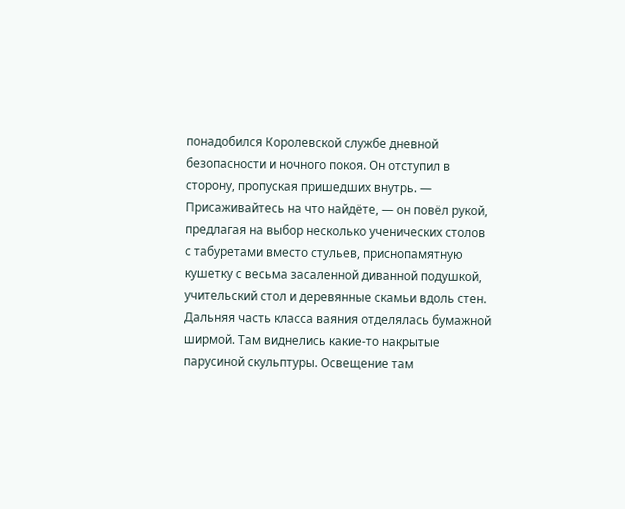понадобился Королевской службе дневной безопасности и ночного покоя. Он отступил в сторону, пропуская пришедших внутрь. — Присаживайтесь на что найдёте, — он повёл рукой, предлагая на выбор несколько ученических столов с табуретами вместо стульев, приснопамятную кушетку с весьма засаленной диванной подушкой, учительский стол и деревянные скамьи вдоль стен. Дальняя часть класса ваяния отделялась бумажной ширмой. Там виднелись какие-то накрытые парусиной скульптуры. Освещение там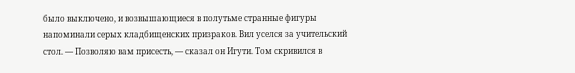было выключено, и возвышающиеся в полутьме странные фигуры напоминали серых кладбищенских призраков. Вил уселся за учительский стол. — Позволяю вам присесть, — сказал он Игути. Том скривился в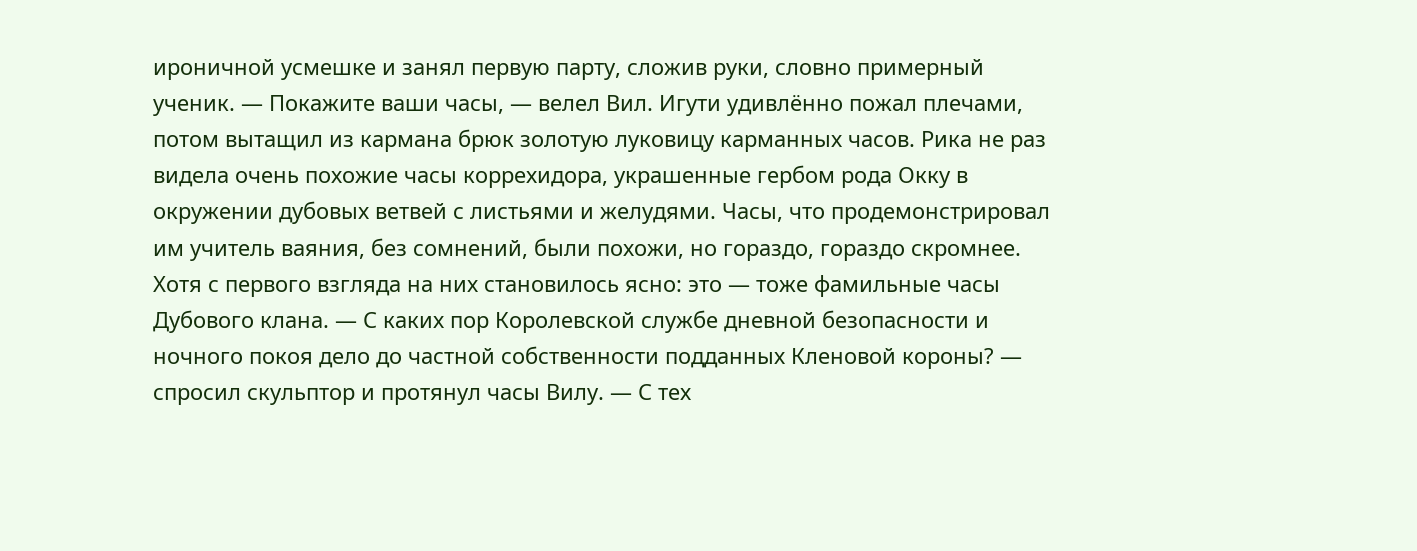ироничной усмешке и занял первую парту, сложив руки, словно примерный ученик. — Покажите ваши часы, — велел Вил. Игути удивлённо пожал плечами, потом вытащил из кармана брюк золотую луковицу карманных часов. Рика не раз видела очень похожие часы коррехидора, украшенные гербом рода Окку в окружении дубовых ветвей с листьями и желудями. Часы, что продемонстрировал им учитель ваяния, без сомнений, были похожи, но гораздо, гораздо скромнее. Хотя с первого взгляда на них становилось ясно: это — тоже фамильные часы Дубового клана. — С каких пор Королевской службе дневной безопасности и ночного покоя дело до частной собственности подданных Кленовой короны? — спросил скульптор и протянул часы Вилу. — С тех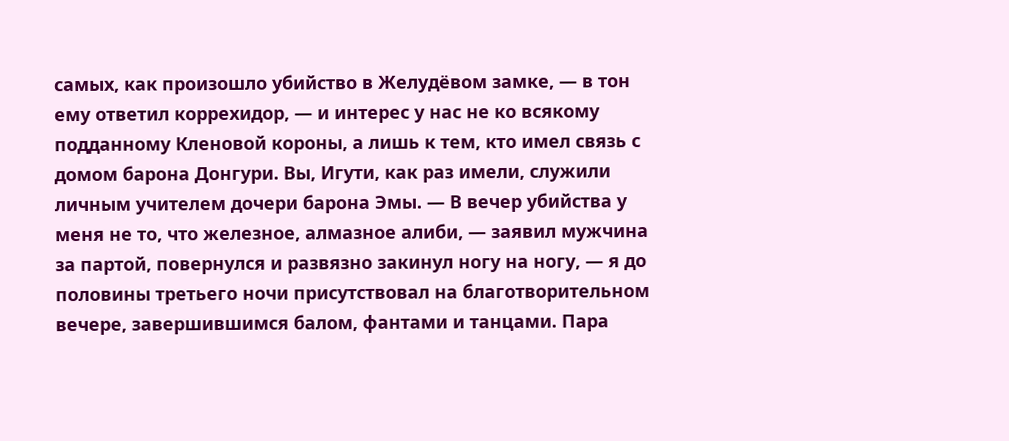самых, как произошло убийство в Желудёвом замке, — в тон ему ответил коррехидор, — и интерес у нас не ко всякому подданному Кленовой короны, а лишь к тем, кто имел связь с домом барона Донгури. Вы, Игути, как раз имели, служили личным учителем дочери барона Эмы. — В вечер убийства у меня не то, что железное, алмазное алиби, — заявил мужчина за партой, повернулся и развязно закинул ногу на ногу, — я до половины третьего ночи присутствовал на благотворительном вечере, завершившимся балом, фантами и танцами. Пара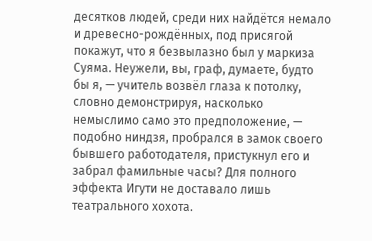десятков людей, среди них найдётся немало и древесно-рождённых, под присягой покажут, что я безвылазно был у маркиза Суяма. Неужели, вы, граф, думаете, будто бы я, — учитель возвёл глаза к потолку, словно демонстрируя, насколько немыслимо само это предположение, — подобно ниндзя, пробрался в замок своего бывшего работодателя, пристукнул его и забрал фамильные часы? Для полного эффекта Игути не доставало лишь театрального хохота.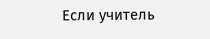Если учитель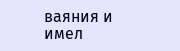ваяния и имел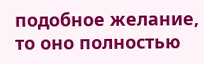подобное желание, то оно полностью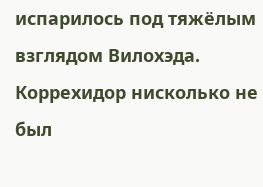испарилось под тяжёлым взглядом Вилохэда. Коррехидор нисколько не был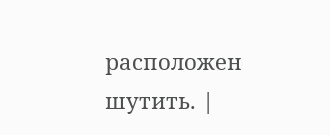расположен шутить. |